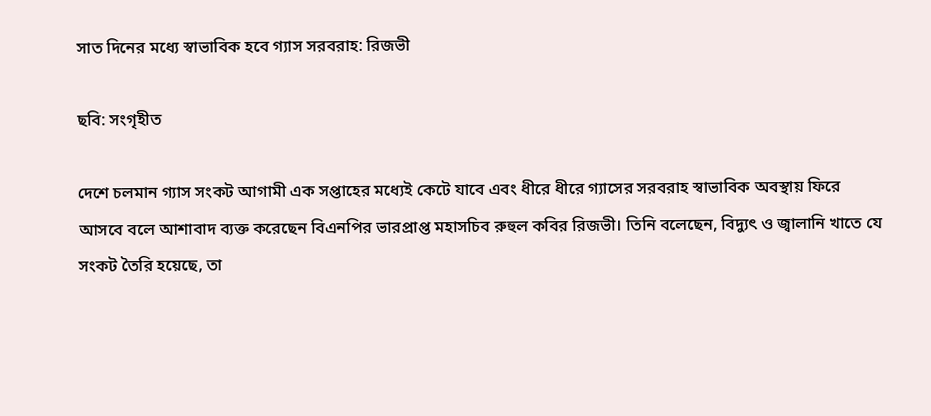সাত দিনের মধ্যে স্বাভাবিক হবে গ্যাস সরবরাহ: রিজভী

ছবি: সংগৃহীত

দেশে চলমান গ্যাস সংকট আগামী এক সপ্তাহের মধ্যেই কেটে যাবে এবং ধীরে ধীরে গ্যাসের সরবরাহ স্বাভাবিক অবস্থায় ফিরে আসবে বলে আশাবাদ ব্যক্ত করেছেন বিএনপির ভারপ্রাপ্ত মহাসচিব রুহুল কবির রিজভী। তিনি বলেছেন, বিদ্যুৎ ও জ্বালানি খাতে যে সংকট তৈরি হয়েছে, তা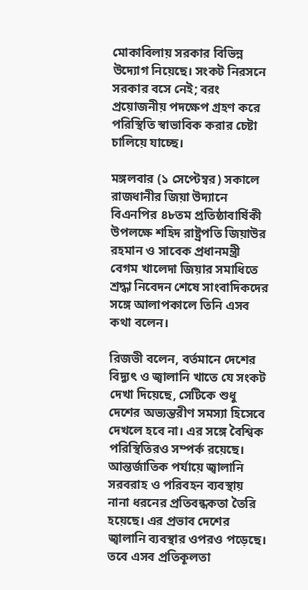মোকাবিলায় সরকার বিভিন্ন উদ্যোগ নিয়েছে। সংকট নিরসনে সরকার বসে নেই; বরং প্রয়োজনীয় পদক্ষেপ গ্রহণ করে পরিস্থিতি স্বাভাবিক করার চেষ্টা চালিয়ে যাচ্ছে।

মঙ্গলবার (১ সেপ্টেম্বর) সকালে রাজধানীর জিয়া উদ্যানে বিএনপির ৪৮তম প্রতিষ্ঠাবার্ষিকী উপলক্ষে শহিদ রাষ্ট্রপতি জিয়াউর রহমান ও সাবেক প্রধানমন্ত্রী বেগম খালেদা জিয়ার সমাধিতে শ্রদ্ধা নিবেদন শেষে সাংবাদিকদের সঙ্গে আলাপকালে তিনি এসব কথা বলেন।

রিজভী বলেন, বর্তমানে দেশের বিদ্যুৎ ও জ্বালানি খাতে যে সংকট দেখা দিয়েছে, সেটিকে শুধু দেশের অভ্যন্তরীণ সমস্যা হিসেবে দেখলে হবে না। এর সঙ্গে বৈশ্বিক পরিস্থিতিরও সম্পর্ক রয়েছে। আন্তর্জাতিক পর্যায়ে জ্বালানি সরবরাহ ও পরিবহন ব্যবস্থায় নানা ধরনের প্রতিবন্ধকতা তৈরি হয়েছে। এর প্রভাব দেশের জ্বালানি ব্যবস্থার ওপরও পড়েছে। তবে এসব প্রতিকূলতা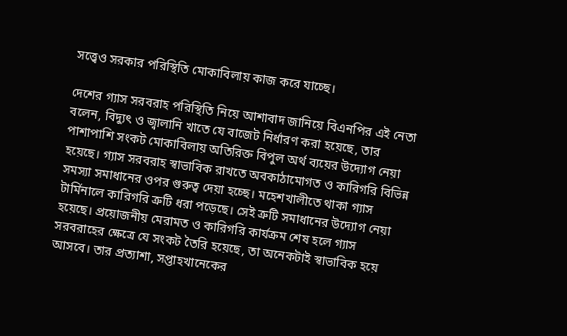সত্ত্বেও সরকার পরিস্থিতি মোকাবিলায় কাজ করে যাচ্ছে।

দেশের গ্যাস সরবরাহ পরিস্থিতি নিয়ে আশাবাদ জানিয়ে বিএনপির এই নেতা বলেন, বিদ্যুৎ ও জ্বালানি খাতে যে বাজেট নির্ধারণ করা হয়েছে, তার পাশাপাশি সংকট মোকাবিলায় অতিরিক্ত বিপুল অর্থ ব্যয়ের উদ্যোগ নেয়া হয়েছে। গ্যাস সরবরাহ স্বাভাবিক রাখতে অবকাঠামোগত ও কারিগরি বিভিন্ন সমস্যা সমাধানের ওপর গুরুত্ব দেয়া হচ্ছে। মহেশখালীতে থাকা গ্যাস টার্মিনালে কারিগরি ত্রুটি ধরা পড়েছে। সেই ত্রুটি সমাধানের উদ্যোগ নেয়া হয়েছে। প্রয়োজনীয় মেরামত ও কারিগরি কার্যক্রম শেষ হলে গ্যাস সরবরাহের ক্ষেত্রে যে সংকট তৈরি হয়েছে, তা অনেকটাই স্বাভাবিক হয়ে আসবে। তার প্রত্যাশা, সপ্তাহখানেকের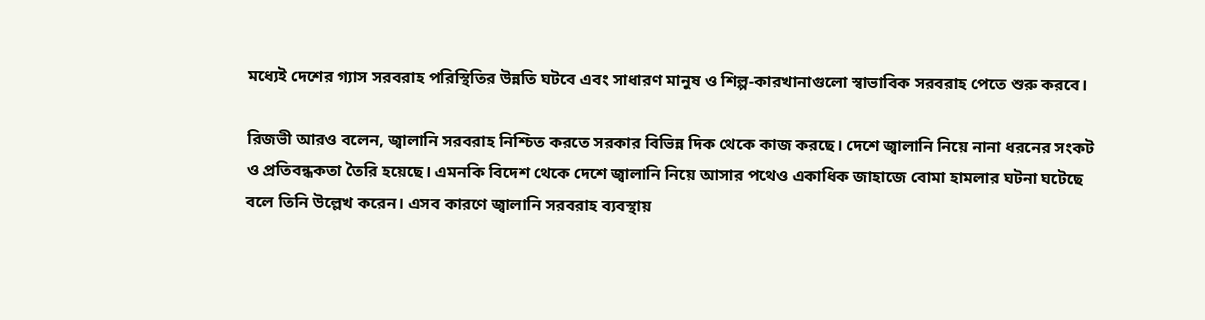মধ্যেই দেশের গ্যাস সরবরাহ পরিস্থিতির উন্নতি ঘটবে এবং সাধারণ মানুষ ও শিল্প-কারখানাগুলো স্বাভাবিক সরবরাহ পেতে শুরু করবে।

রিজভী আরও বলেন, জ্বালানি সরবরাহ নিশ্চিত করতে সরকার বিভিন্ন দিক থেকে কাজ করছে। দেশে জ্বালানি নিয়ে নানা ধরনের সংকট ও প্রতিবন্ধকতা তৈরি হয়েছে। এমনকি বিদেশ থেকে দেশে জ্বালানি নিয়ে আসার পথেও একাধিক জাহাজে বোমা হামলার ঘটনা ঘটেছে বলে তিনি উল্লেখ করেন। এসব কারণে জ্বালানি সরবরাহ ব্যবস্থায়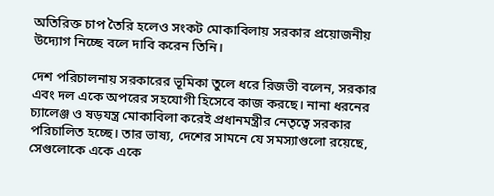অতিরিক্ত চাপ তৈরি হলেও সংকট মোকাবিলায় সরকার প্রয়োজনীয় উদ্যোগ নিচ্ছে বলে দাবি করেন তিনি।

দেশ পরিচালনায় সরকারের ভূমিকা তুলে ধরে রিজভী বলেন, সরকার এবং দল একে অপরের সহযোগী হিসেবে কাজ করছে। নানা ধরনের চ্যালেঞ্জ ও ষড়যন্ত্র মোকাবিলা করেই প্রধানমন্ত্রীর নেতৃত্বে সরকার পরিচালিত হচ্ছে। তার ভাষ্য, দেশের সামনে যে সমস্যাগুলো রয়েছে, সেগুলোকে একে একে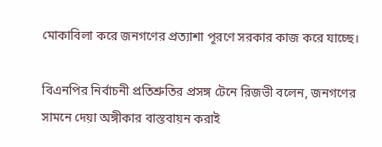মোকাবিলা করে জনগণের প্রত্যাশা পূরণে সরকার কাজ করে যাচ্ছে।

বিএনপির নির্বাচনী প্রতিশ্রুতির প্রসঙ্গ টেনে রিজভী বলেন, জনগণের সামনে দেয়া অঙ্গীকার বাস্তবায়ন করাই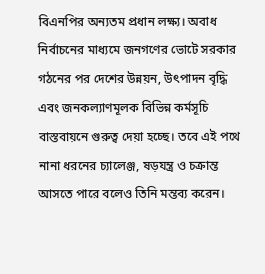বিএনপির অন্যতম প্রধান লক্ষ্য। অবাধ নির্বাচনের মাধ্যমে জনগণের ভোটে সরকার গঠনের পর দেশের উন্নয়ন, উৎপাদন বৃদ্ধি এবং জনকল্যাণমূলক বিভিন্ন কর্মসূচি বাস্তবায়নে গুরুত্ব দেয়া হচ্ছে। তবে এই পথে নানা ধরনের চ্যালেঞ্জ, ষড়যন্ত্র ও চক্রান্ত আসতে পারে বলেও তিনি মন্তব্য করেন।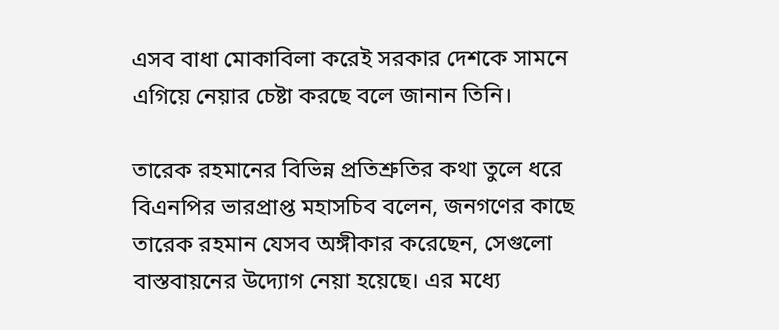এসব বাধা মোকাবিলা করেই সরকার দেশকে সামনে এগিয়ে নেয়ার চেষ্টা করছে বলে জানান তিনি।

তারেক রহমানের বিভিন্ন প্রতিশ্রুতির কথা তুলে ধরে বিএনপির ভারপ্রাপ্ত মহাসচিব বলেন, জনগণের কাছে তারেক রহমান যেসব অঙ্গীকার করেছেন, সেগুলো বাস্তবায়নের উদ্যোগ নেয়া হয়েছে। এর মধ্যে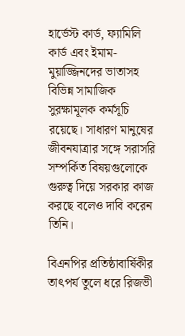হার্ভেস্ট কার্ড, ফ্যামিলি কার্ড এবং ইমাম-মুয়াজ্জিনদের ভাতাসহ বিভিন্ন সামাজিক সুরক্ষামূলক কর্মসূচি রয়েছে। সাধারণ মানুষের জীবনযাত্রার সঙ্গে সরাসরি সম্পর্কিত বিষয়গুলোকে গুরুত্ব দিয়ে সরকার কাজ করছে বলেও দাবি করেন তিনি।

বিএনপির প্রতিষ্ঠাবার্ষিকীর তাৎপর্য তুলে ধরে রিজভী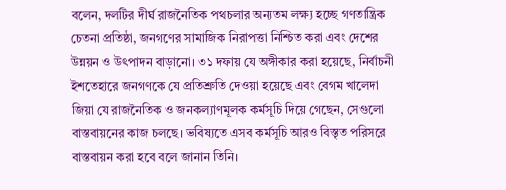বলেন, দলটির দীর্ঘ রাজনৈতিক পথচলার অন্যতম লক্ষ্য হচ্ছে গণতান্ত্রিক চেতনা প্রতিষ্ঠা, জনগণের সামাজিক নিরাপত্তা নিশ্চিত করা এবং দেশের উন্নয়ন ও উৎপাদন বাড়ানো। ৩১ দফায় যে অঙ্গীকার করা হয়েছে, নির্বাচনী ইশতেহারে জনগণকে যে প্রতিশ্রুতি দেওয়া হয়েছে এবং বেগম খালেদা জিয়া যে রাজনৈতিক ও জনকল্যাণমূলক কর্মসূচি দিয়ে গেছেন, সেগুলো বাস্তবায়নের কাজ চলছে। ভবিষ্যতে এসব কর্মসূচি আরও বিস্তৃত পরিসরে বাস্তবায়ন করা হবে বলে জানান তিনি।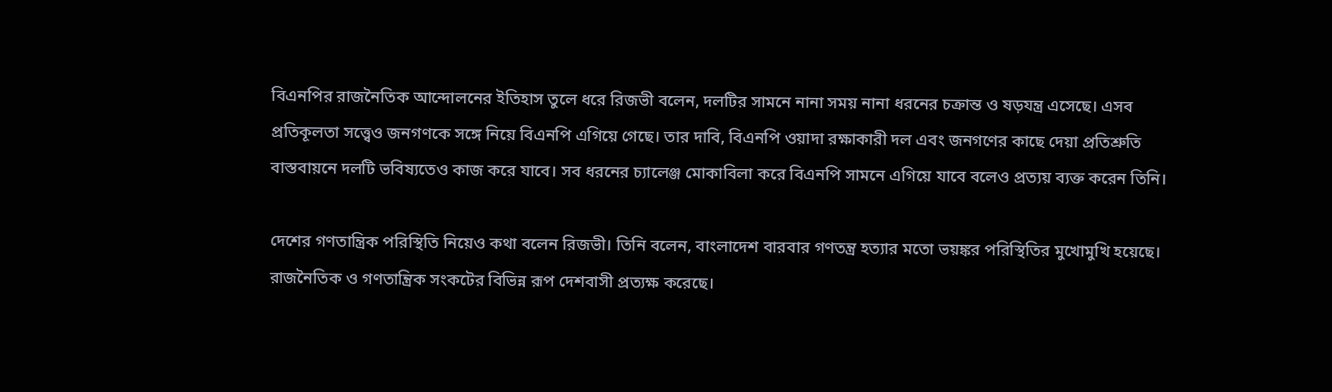বিএনপির রাজনৈতিক আন্দোলনের ইতিহাস তুলে ধরে রিজভী বলেন, দলটির সামনে নানা সময় নানা ধরনের চক্রান্ত ও ষড়যন্ত্র এসেছে। এসব প্রতিকূলতা সত্ত্বেও জনগণকে সঙ্গে নিয়ে বিএনপি এগিয়ে গেছে। তার দাবি, বিএনপি ওয়াদা রক্ষাকারী দল এবং জনগণের কাছে দেয়া প্রতিশ্রুতি বাস্তবায়নে দলটি ভবিষ্যতেও কাজ করে যাবে। সব ধরনের চ্যালেঞ্জ মোকাবিলা করে বিএনপি সামনে এগিয়ে যাবে বলেও প্রত্যয় ব্যক্ত করেন তিনি।

দেশের গণতান্ত্রিক পরিস্থিতি নিয়েও কথা বলেন রিজভী। তিনি বলেন, বাংলাদেশ বারবার গণতন্ত্র হত্যার মতো ভয়ঙ্কর পরিস্থিতির মুখোমুখি হয়েছে। রাজনৈতিক ও গণতান্ত্রিক সংকটের বিভিন্ন রূপ দেশবাসী প্রত্যক্ষ করেছে।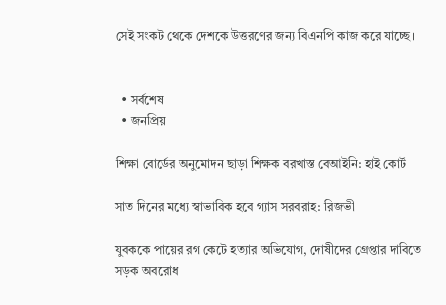সেই সংকট থেকে দেশকে উত্তরণের জন্য বিএনপি কাজ করে যাচ্ছে।


  • সর্বশেষ
  • জনপ্রিয়

শিক্ষা বোর্ডের অনুমোদন ছাড়া শিক্ষক বরখাস্ত বেআইনি: হাই কোর্ট

সাত দিনের মধ্যে স্বাভাবিক হবে গ্যাস সরবরাহ: রিজভী

যুবককে পায়ের রগ কেটে হত্যার অভিযোগ, দোষীদের গ্রেপ্তার দাবিতে সড়ক অবরোধ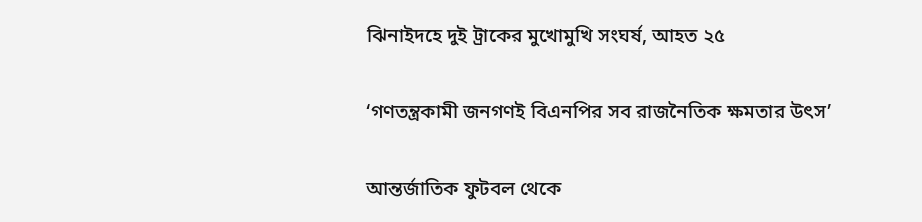ঝিনাইদহে দুই ট্রাকের মুখোমুখি সংঘর্ষ, আহত ২৫

‘গণতন্ত্রকামী জনগণই বিএনপির সব রাজনৈতিক ক্ষমতার উৎস’

আন্তর্জাতিক ফুটবল থেকে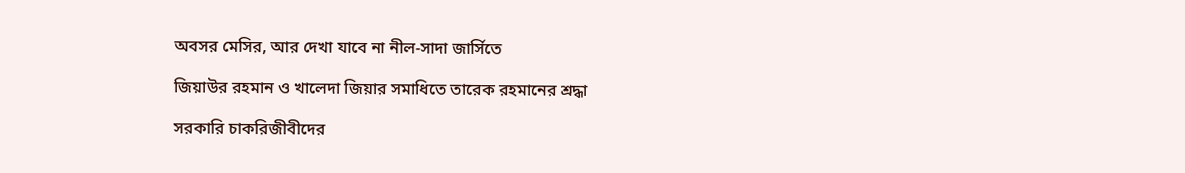অবসর মেসির, আর দেখা যাবে না নীল-সাদা জার্সিতে

জিয়াউর রহমান ও খালেদা জিয়ার সমাধিতে তারেক রহমানের শ্রদ্ধা

সরকারি চাকরিজীবীদের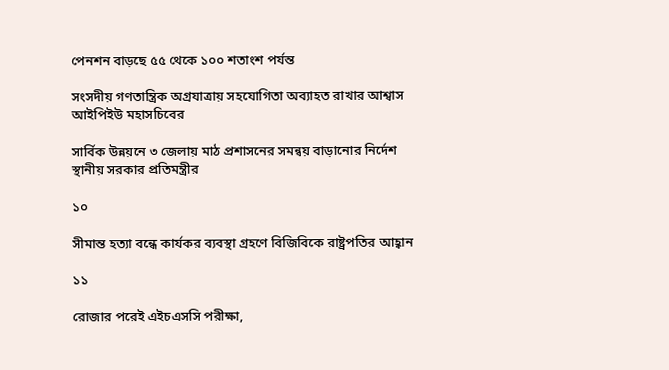পেনশন বাড়ছে ৫৫ থেকে ১০০ শতাংশ পর্যন্ত

সংসদীয় গণতান্ত্রিক অগ্রযাত্রায় সহযোগিতা অব্যাহত রাখার আশ্বাস আইপিইউ মহাসচিবের

সার্বিক উন্নয়নে ৩ জেলায় মাঠ প্রশাসনের সমন্বয় বাড়ানোর নির্দেশ স্থানীয় সরকার প্রতিমন্ত্রীর

১০

সীমান্ত হত্যা বন্ধে কার্যকর ব্যবস্থা গ্রহণে বিজিবিকে রাষ্ট্রপতির আহ্বান

১১

রোজার পরেই এইচএসসি পরীক্ষা,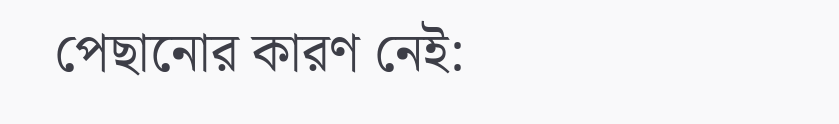পেছানোর কারণ নেই: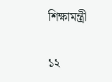শিক্ষামন্ত্রী

১২